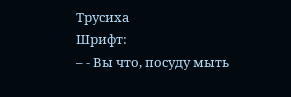Трусиха
Шрифт:
– - Вы что, посуду мыть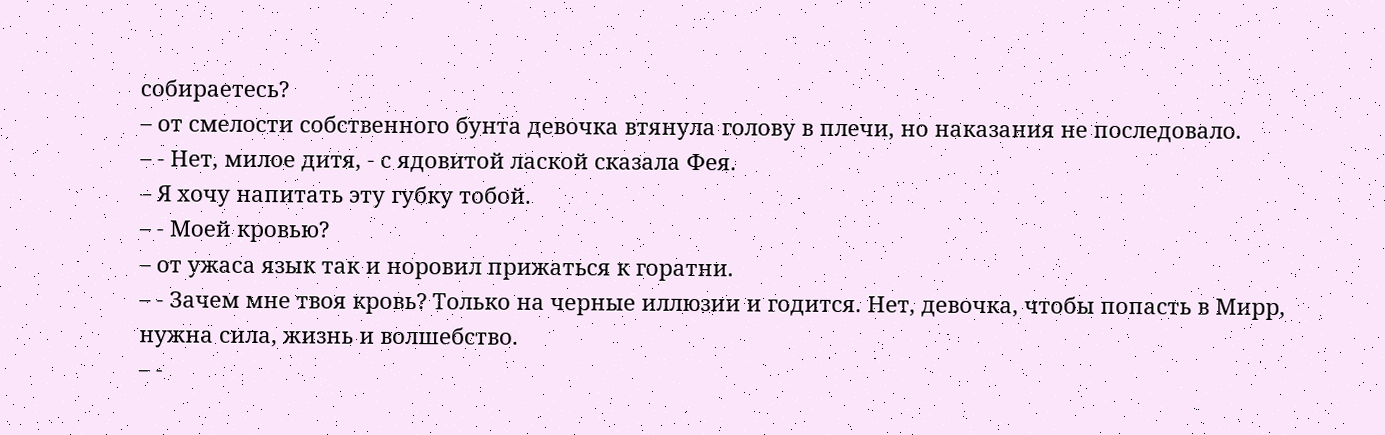собираетесь?
– от смелости собственного бунта девочка втянула голову в плечи, но наказания не последовало.
– - Нет, милое дитя, - с ядовитой лаской сказала Фея.
– Я хочу напитать эту губку тобой.
– - Моей кровью?
– от ужаса язык так и норовил прижаться к горатни.
– - Зачем мне твоя кровь? Только на черные иллюзии и годится. Нет, девочка, чтобы попасть в Мирр, нужна сила, жизнь и волшебство.
– -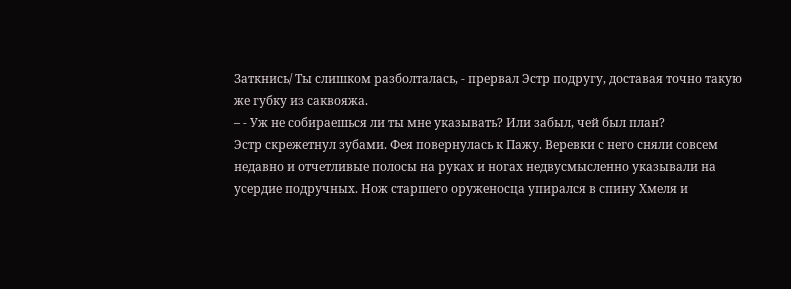Заткнись/ Ты слишком разболталась, - прервал Эстр подругу, доставая точно такую же губку из саквояжа.
– - Уж не собираешься ли ты мне указывать? Или забыл, чей был план?
Эстр скрежетнул зубами. Фея повернулась к Пажу. Веревки с него сняли совсем недавно и отчетливые полосы на руках и ногах недвусмысленно указывали на усердие подручных. Нож старшего оруженосца упирался в спину Хмеля и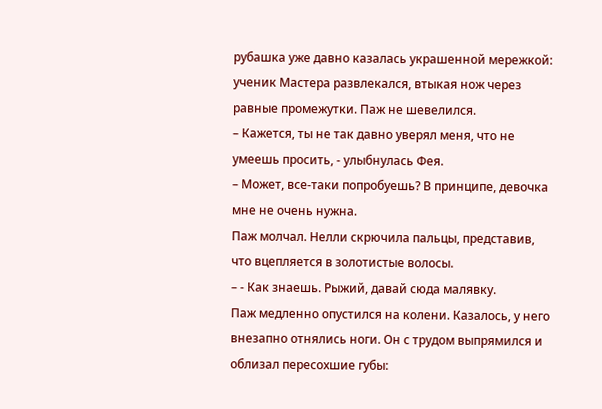рубашка уже давно казалась украшенной мережкой: ученик Мастера развлекался, втыкая нож через равные промежутки. Паж не шевелился.
– Кажется, ты не так давно уверял меня, что не умеешь просить, - улыбнулась Фея.
– Может, все-таки попробуешь? В принципе, девочка мне не очень нужна.
Паж молчал. Нелли скрючила пальцы, представив, что вцепляется в золотистые волосы.
– - Как знаешь. Рыжий, давай сюда малявку.
Паж медленно опустился на колени. Казалось, у него внезапно отнялись ноги. Он с трудом выпрямился и облизал пересохшие губы: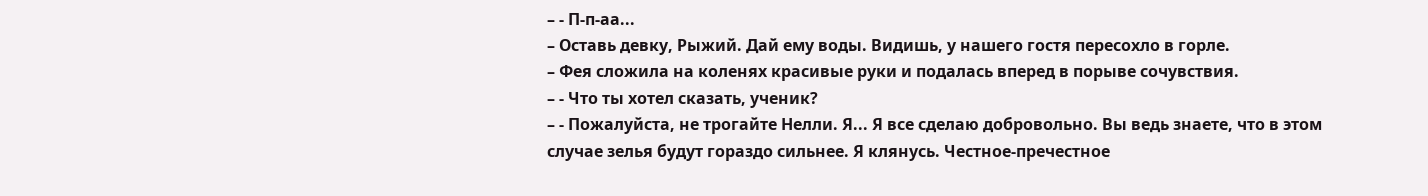– - П-п-аа...
– Оставь девку, Рыжий. Дай ему воды. Видишь, у нашего гостя пересохло в горле.
– Фея сложила на коленях красивые руки и подалась вперед в порыве сочувствия.
– - Что ты хотел сказать, ученик?
– - Пожалуйста, не трогайте Нелли. Я... Я все сделаю добровольно. Вы ведь знаете, что в этом случае зелья будут гораздо сильнее. Я клянусь. Честное-пречестное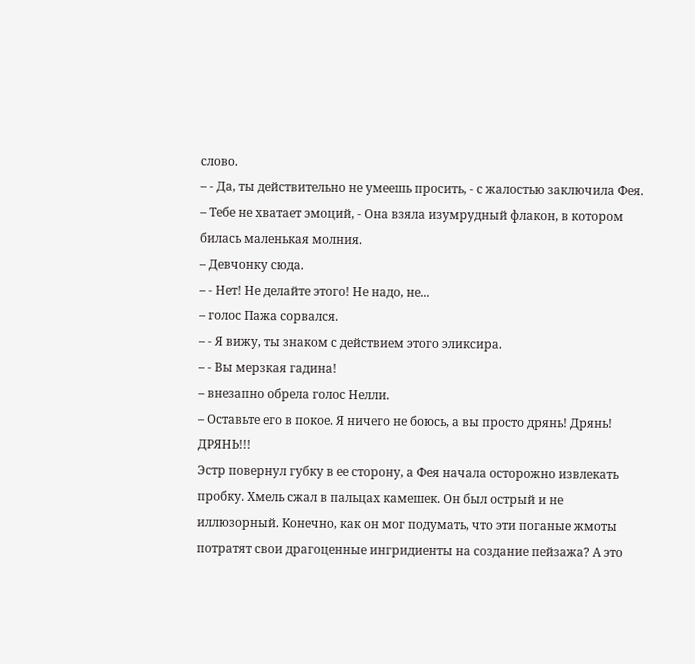слово.
– - Да, ты действительно не умеешь просить, - с жалостью заключила Фея.
– Тебе не хватает эмоций, - Она взяла изумрудный флакон, в котором билась маленькая молния.
– Девчонку сюда.
– - Нет! Не делайте этого! Не надо, не...
– голос Пажа сорвался.
– - Я вижу, ты знаком с действием этого эликсира.
– - Вы мерзкая гадина!
– внезапно обрела голос Нелли.
– Оставьте его в покое. Я ничего не боюсь, а вы просто дрянь! Дрянь! ДРЯНЬ!!!
Эстр повернул губку в ее сторону, а Фея начала осторожно извлекать пробку. Хмель сжал в пальцах камешек. Он был острый и не иллюзорный. Конечно, как он мог подумать, что эти поганые жмоты потратят свои драгоценные ингридиенты на создание пейзажа? А это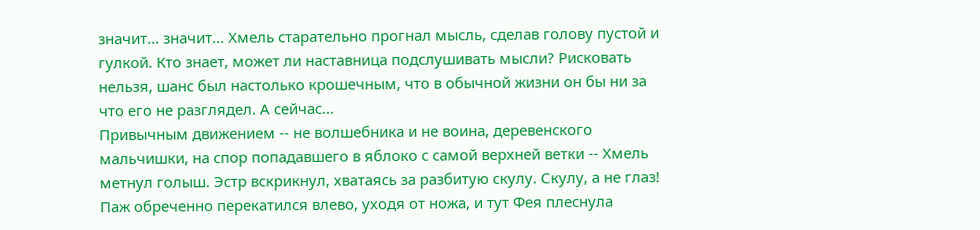значит... значит... Хмель старательно прогнал мысль, сделав голову пустой и гулкой. Кто знает, может ли наставница подслушивать мысли? Рисковать нельзя, шанс был настолько крошечным, что в обычной жизни он бы ни за что его не разглядел. А сейчас...
Привычным движением -- не волшебника и не воина, деревенского мальчишки, на спор попадавшего в яблоко с самой верхней ветки -- Хмель метнул голыш. Эстр вскрикнул, хватаясь за разбитую скулу. Скулу, а не глаз! Паж обреченно перекатился влево, уходя от ножа, и тут Фея плеснула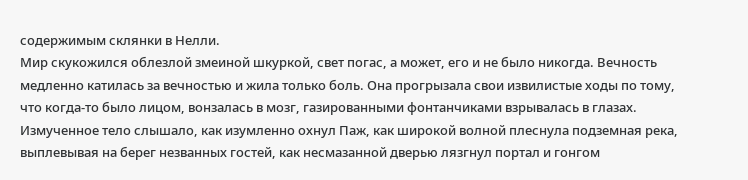содержимым склянки в Нелли.
Мир скукожился облезлой змеиной шкуркой, свет погас, а может, его и не было никогда. Вечность медленно катилась за вечностью и жила только боль. Она прогрызала свои извилистые ходы по тому, что когда-то было лицом, вонзалась в мозг, газированными фонтанчиками взрывалась в глазах.
Измученное тело слышало, как изумленно охнул Паж, как широкой волной плеснула подземная река, выплевывая на берег незванных гостей, как несмазанной дверью лязгнул портал и гонгом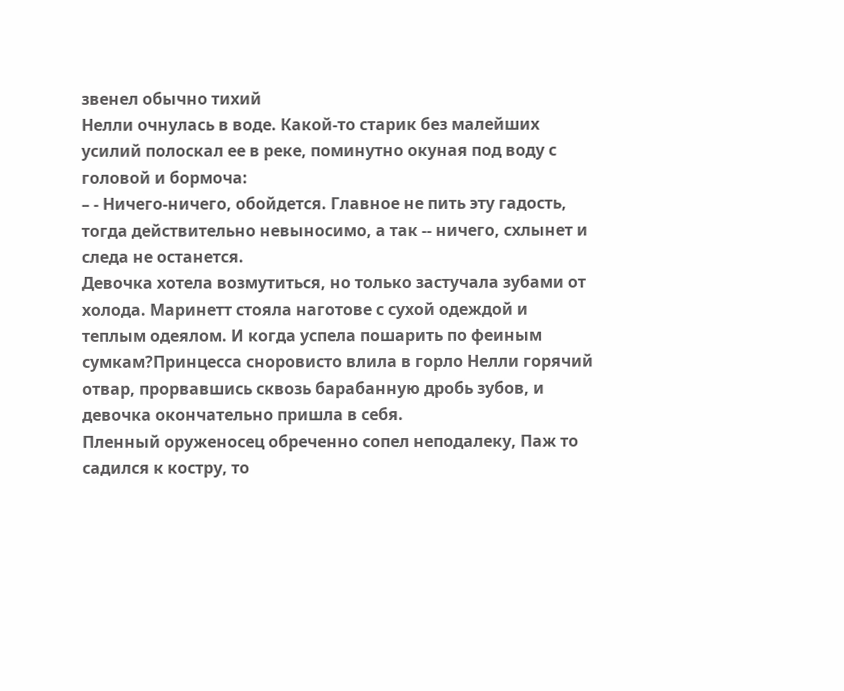звенел обычно тихий
Нелли очнулась в воде. Какой-то старик без малейших усилий полоскал ее в реке, поминутно окуная под воду с головой и бормоча:
– - Ничего-ничего, обойдется. Главное не пить эту гадость, тогда действительно невыносимо, а так -- ничего, схлынет и следа не останется.
Девочка хотела возмутиться, но только застучала зубами от холода. Маринетт стояла наготове с сухой одеждой и теплым одеялом. И когда успела пошарить по феиным сумкам?Принцесса сноровисто влила в горло Нелли горячий отвар, прорвавшись сквозь барабанную дробь зубов, и девочка окончательно пришла в себя.
Пленный оруженосец обреченно сопел неподалеку, Паж то садился к костру, то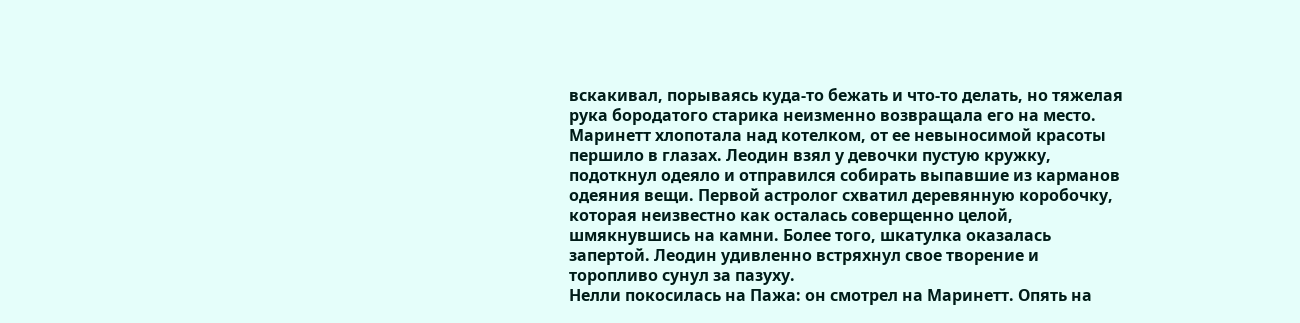вскакивал, порываясь куда-то бежать и что-то делать, но тяжелая рука бородатого старика неизменно возвращала его на место. Маринетт хлопотала над котелком, от ее невыносимой красоты першило в глазах. Леодин взял у девочки пустую кружку, подоткнул одеяло и отправился собирать выпавшие из карманов одеяния вещи. Первой астролог схватил деревянную коробочку, которая неизвестно как осталась соверщенно целой, шмякнувшись на камни. Более того, шкатулка оказалась запертой. Леодин удивленно встряхнул свое творение и торопливо сунул за пазуху.
Нелли покосилась на Пажа: он смотрел на Маринетт. Опять на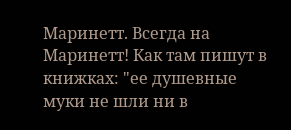Маринетт. Всегда на Маринетт! Как там пишут в книжках: "ее душевные муки не шли ни в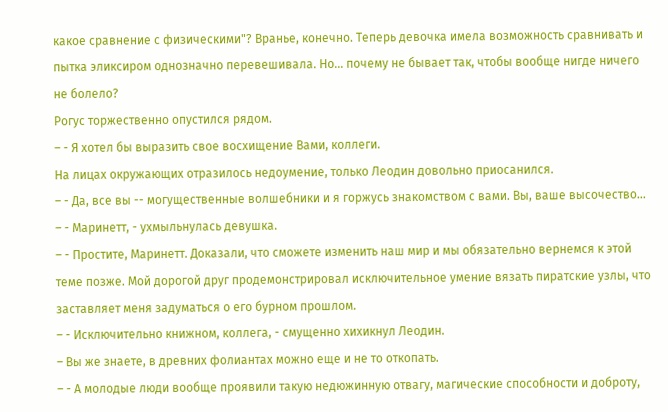какое сравнение с физическими"? Вранье, конечно. Теперь девочка имела возможность сравнивать и пытка эликсиром однозначно перевешивала. Но... почему не бывает так, чтобы вообще нигде ничего не болело?
Рогус торжественно опустился рядом.
– - Я хотел бы выразить свое восхищение Вами, коллеги.
На лицах окружающих отразилось недоумение, только Леодин довольно приосанился.
– - Да, все вы -- могущественные волшебники и я горжусь знакомством с вами. Вы, ваше высочество...
– - Маринетт, - ухмыльнулась девушка.
– - Простите, Маринетт. Доказали, что сможете изменить наш мир и мы обязательно вернемся к этой теме позже. Мой дорогой друг продемонстрировал исключительное умение вязать пиратские узлы, что заставляет меня задуматься о его бурном прошлом.
– - Исключительно книжном, коллега, - смущенно хихикнул Леодин.
– Вы же знаете, в древних фолиантах можно еще и не то откопать.
– - А молодые люди вообще проявили такую недюжинную отвагу, магические способности и доброту,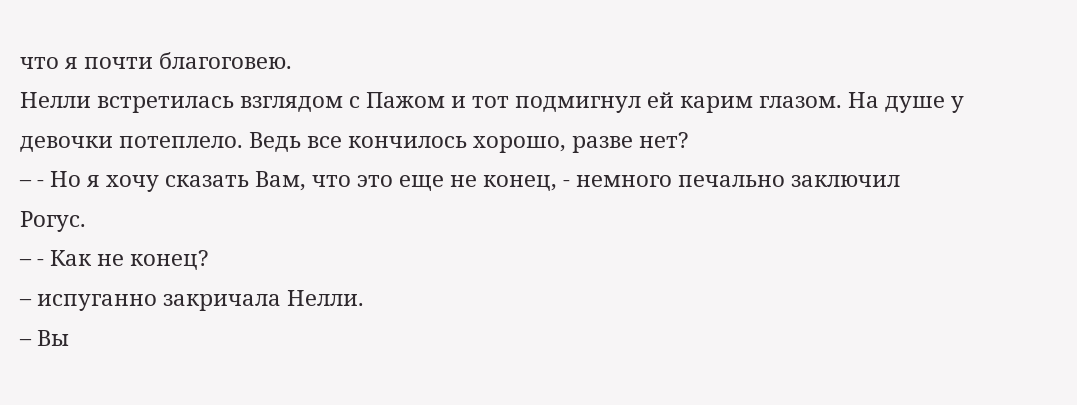что я почти благоговею.
Нелли встретилась взглядом с Пажом и тот подмигнул ей карим глазом. На душе у девочки потеплело. Ведь все кончилось хорошо, разве нет?
– - Но я хочу сказать Вам, что это еще не конец, - немного печально заключил Рогус.
– - Как не конец?
– испуганно закричала Нелли.
– Вы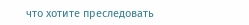что хотите преследовать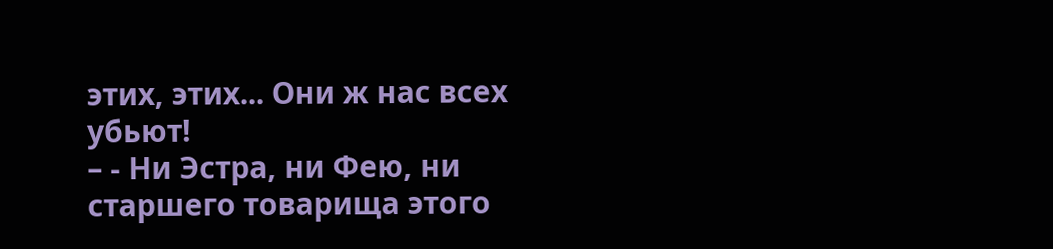этих, этих... Они ж нас всех убьют!
– - Ни Эстра, ни Фею, ни старшего товарища этого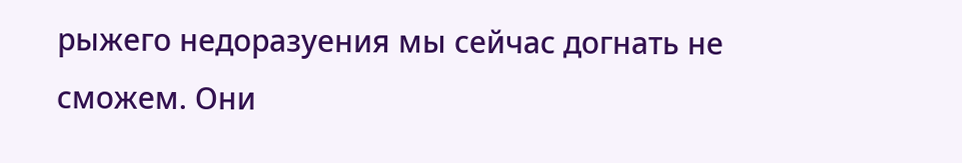рыжего недоразуения мы сейчас догнать не сможем. Они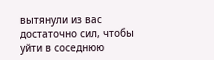вытянули из вас достаточно сил, чтобы уйти в соседнюю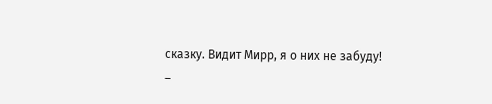сказку. Видит Мирр, я о них не забуду!
–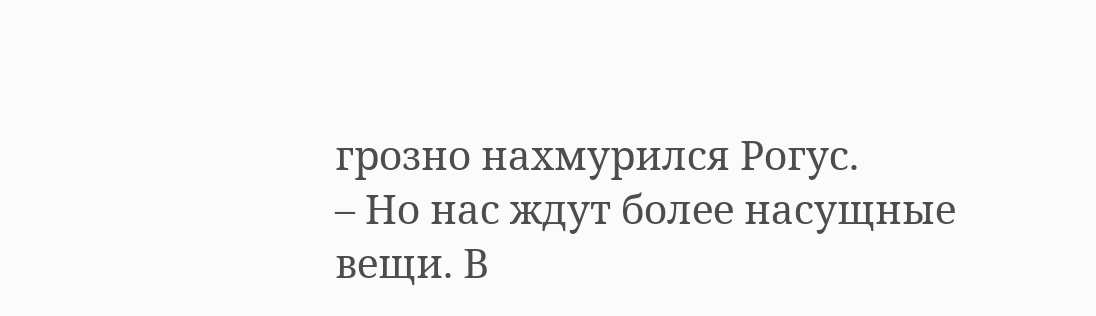грозно нахмурился Рогус.
– Но нас ждут более насущные вещи. В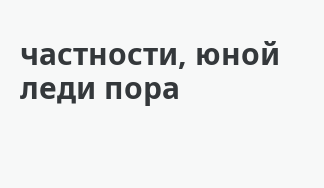частности, юной леди пора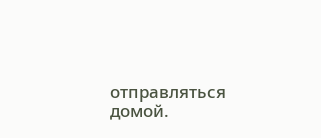отправляться домой.